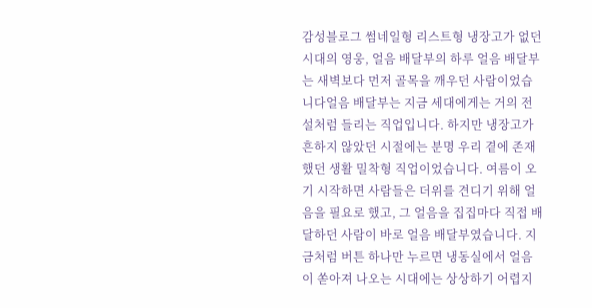감성블로그 썸네일형 리스트형 냉장고가 없던 시대의 영웅, 얼음 배달부의 하루 얼음 배달부는 새벽보다 먼저 골목을 깨우던 사람이었습니다얼음 배달부는 지금 세대에게는 거의 전설처럼 들리는 직업입니다. 하지만 냉장고가 흔하지 않았던 시절에는 분명 우리 곁에 존재했던 생활 밀착형 직업이었습니다. 여름이 오기 시작하면 사람들은 더위를 견디기 위해 얼음을 필요로 했고, 그 얼음을 집집마다 직접 배달하던 사람이 바로 얼음 배달부였습니다. 지금처럼 버튼 하나만 누르면 냉동실에서 얼음이 쏟아져 나오는 시대에는 상상하기 어렵지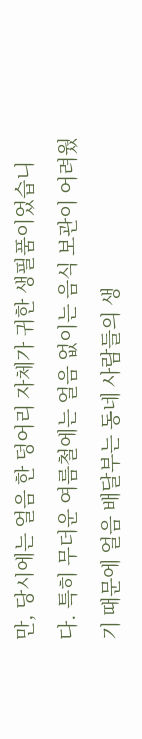만, 당시에는 얼음 한 덩어리 자체가 귀한 생필품이었습니다. 특히 무더운 여름철에는 얼음 없이는 음식 보관이 어려웠기 때문에 얼음 배달부는 동네 사람들의 생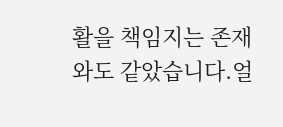활을 책임지는 존재와도 같았습니다.얼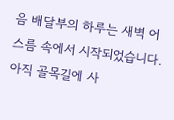음 배달부의 하루는 새벽 어스름 속에서 시작되었습니다. 아직 골목길에 사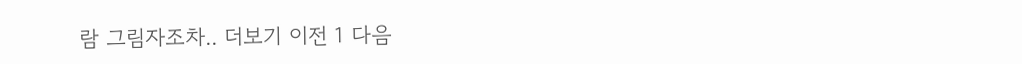람 그림자조차.. 더보기 이전 1 다음